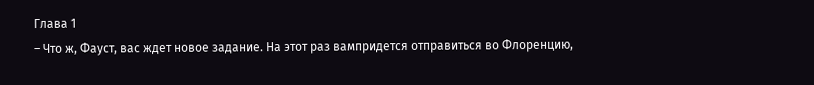Глава 1
– Что ж, Фауст, вас ждет новое задание. На этот раз вампридется отправиться во Флоренцию,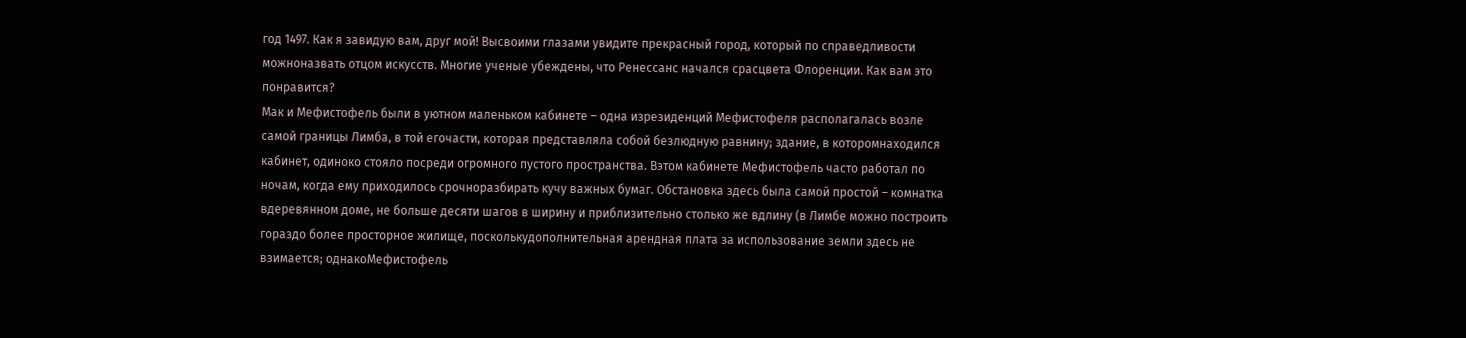год 1497. Как я завидую вам, друг мой! Высвоими глазами увидите прекрасный город, который по справедливости можноназвать отцом искусств. Многие ученые убеждены, что Ренессанс начался срасцвета Флоренции. Как вам это понравится?
Мак и Мефистофель были в уютном маленьком кабинете – одна изрезиденций Мефистофеля располагалась возле самой границы Лимба, в той егочасти, которая представляла собой безлюдную равнину; здание, в которомнаходился кабинет, одиноко стояло посреди огромного пустого пространства. Вэтом кабинете Мефистофель часто работал по ночам, когда ему приходилось срочноразбирать кучу важных бумаг. Обстановка здесь была самой простой – комнатка вдеревянном доме, не больше десяти шагов в ширину и приблизительно столько же вдлину (в Лимбе можно построить гораздо более просторное жилище, посколькудополнительная арендная плата за использование земли здесь не взимается; однакоМефистофель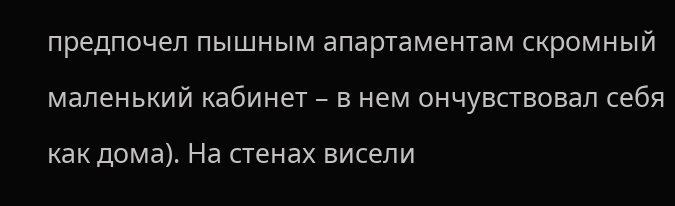предпочел пышным апартаментам скромный маленький кабинет – в нем ончувствовал себя как дома). На стенах висели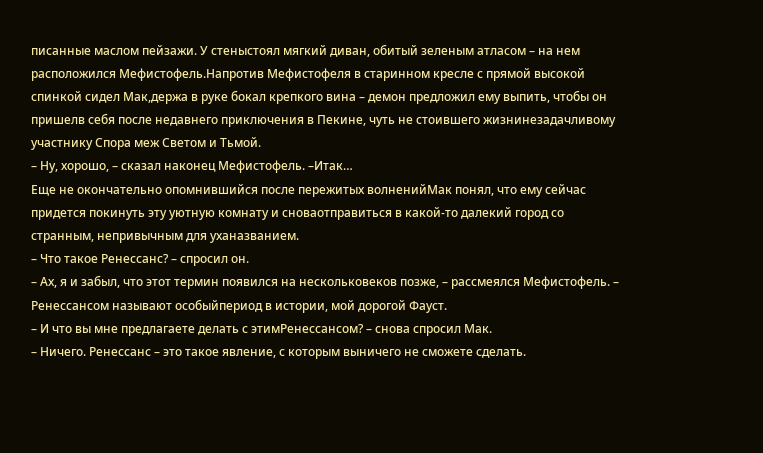писанные маслом пейзажи. У стеныстоял мягкий диван, обитый зеленым атласом – на нем расположился Мефистофель.Напротив Мефистофеля в старинном кресле с прямой высокой спинкой сидел Мак,держа в руке бокал крепкого вина – демон предложил ему выпить, чтобы он пришелв себя после недавнего приключения в Пекине, чуть не стоившего жизнинезадачливому участнику Спора меж Светом и Тьмой.
– Ну, хорошо, – сказал наконец Мефистофель. –Итак…
Еще не окончательно опомнившийся после пережитых волненийМак понял, что ему сейчас придется покинуть эту уютную комнату и сноваотправиться в какой-то далекий город со странным, непривычным для уханазванием.
– Что такое Ренессанс? – спросил он.
– Ах, я и забыл, что этот термин появился на нескольковеков позже, – рассмеялся Мефистофель. – Ренессансом называют особыйпериод в истории, мой дорогой Фауст.
– И что вы мне предлагаете делать с этимРенессансом? – снова спросил Мак.
– Ничего. Ренессанс – это такое явление, с которым выничего не сможете сделать.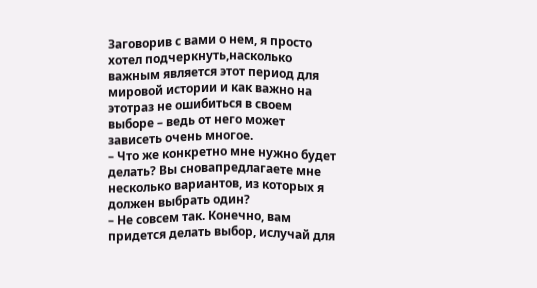Заговорив с вами о нем, я просто хотел подчеркнуть,насколько важным является этот период для мировой истории и как важно на этотраз не ошибиться в своем выборе – ведь от него может зависеть очень многое.
– Что же конкретно мне нужно будет делать? Вы сновапредлагаете мне несколько вариантов, из которых я должен выбрать один?
– Не совсем так. Конечно, вам придется делать выбор, ислучай для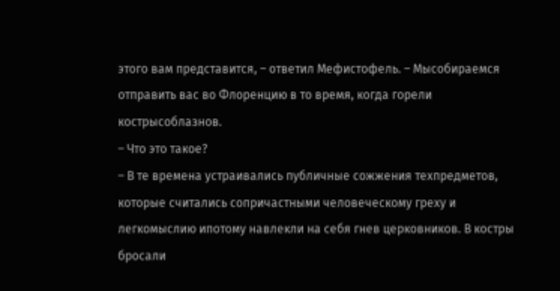этого вам представится, – ответил Мефистофель. – Мысобираемся отправить вас во Флоренцию в то время, когда горели кострысоблазнов.
– Что это такое?
– В те времена устраивались публичные сожжения техпредметов, которые считались сопричастными человеческому греху и легкомыслию ипотому навлекли на себя гнев церковников. В костры бросали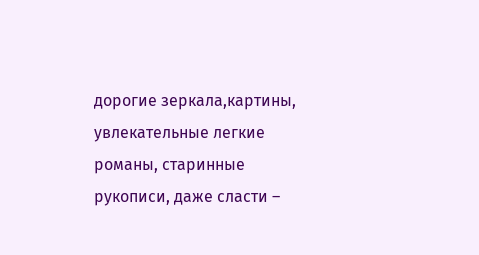дорогие зеркала,картины, увлекательные легкие романы, старинные рукописи, даже сласти –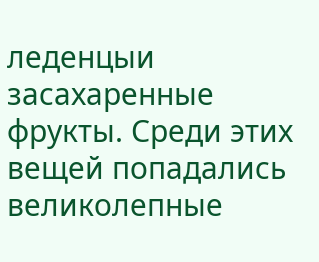леденцыи засахаренные фрукты. Среди этих вещей попадались великолепные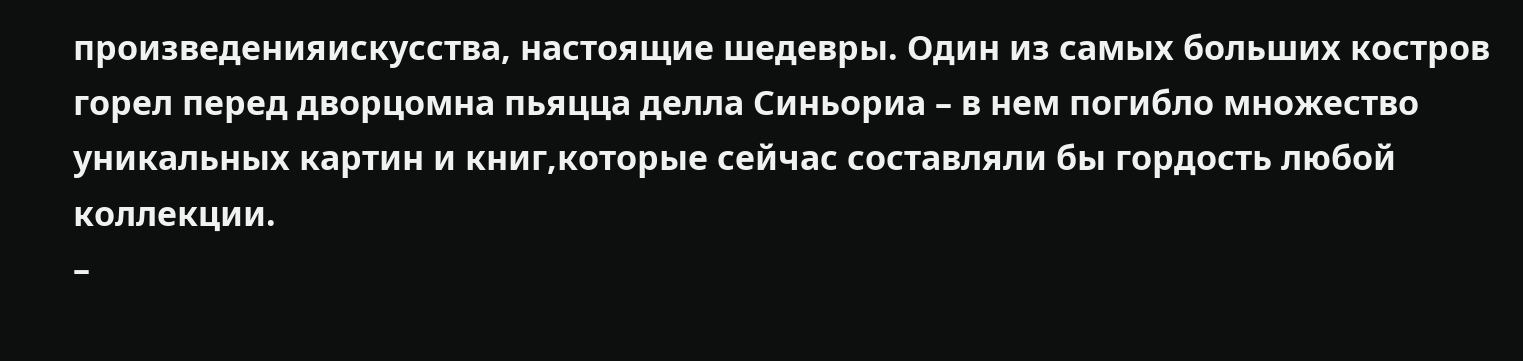произведенияискусства, настоящие шедевры. Один из самых больших костров горел перед дворцомна пьяцца делла Синьориа – в нем погибло множество уникальных картин и книг,которые сейчас составляли бы гордость любой коллекции.
–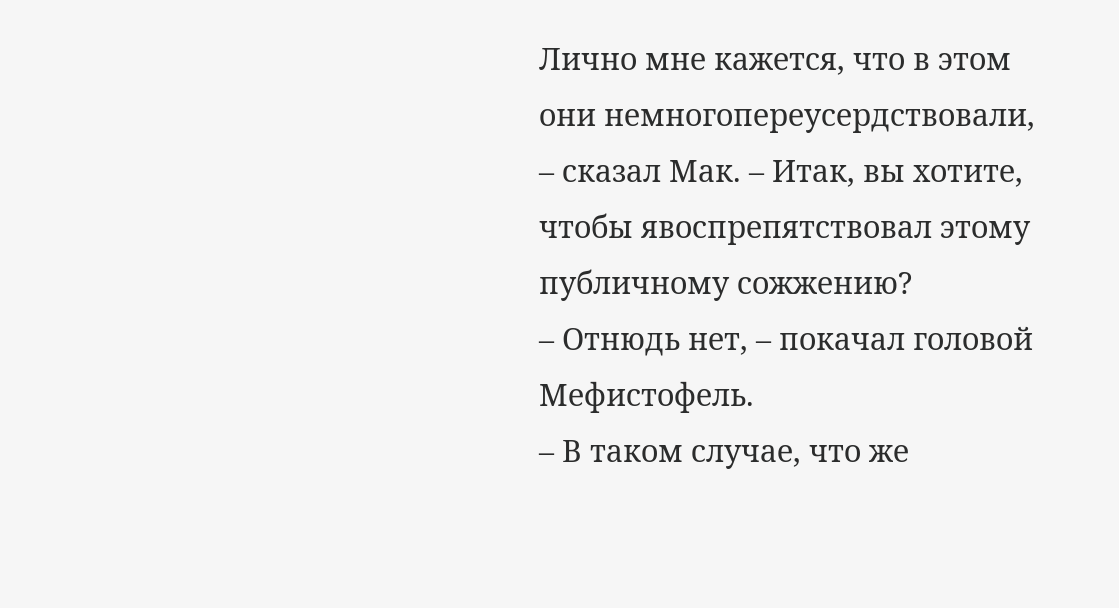Лично мне кажется, что в этом они немногопереусердствовали, – сказал Мак. – Итак, вы хотите, чтобы явоспрепятствовал этому публичному сожжению?
– Отнюдь нет, – покачал головой Мефистофель.
– В таком случае, что же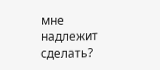мне надлежит сделать?